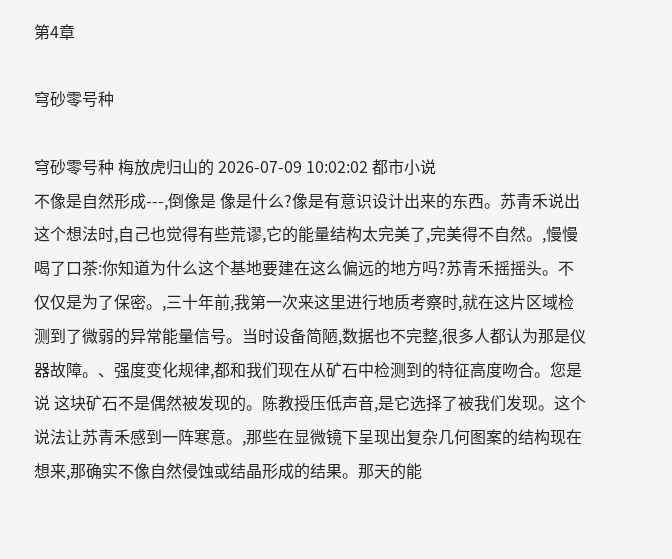第4章

穹砂零号种

穹砂零号种 梅放虎归山的 2026-07-09 10:02:02 都市小说
不像是自然形成---,倒像是 像是什么?像是有意识设计出来的东西。苏青禾说出这个想法时,自己也觉得有些荒谬,它的能量结构太完美了,完美得不自然。,慢慢喝了口茶:你知道为什么这个基地要建在这么偏远的地方吗?苏青禾摇摇头。不仅仅是为了保密。,三十年前,我第一次来这里进行地质考察时,就在这片区域检测到了微弱的异常能量信号。当时设备简陋,数据也不完整,很多人都认为那是仪器故障。、强度变化规律,都和我们现在从矿石中检测到的特征高度吻合。您是说 这块矿石不是偶然被发现的。陈教授压低声音,是它选择了被我们发现。这个说法让苏青禾感到一阵寒意。,那些在显微镜下呈现出复杂几何图案的结构现在想来,那确实不像自然侵蚀或结晶形成的结果。那天的能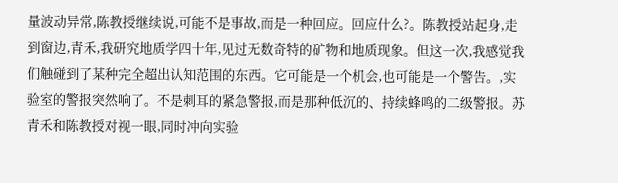量波动异常,陈教授继续说,可能不是事故,而是一种回应。回应什么?。陈教授站起身,走到窗边,青禾,我研究地质学四十年,见过无数奇特的矿物和地质现象。但这一次,我感觉我们触碰到了某种完全超出认知范围的东西。它可能是一个机会,也可能是一个警告。,实验室的警报突然响了。不是刺耳的紧急警报,而是那种低沉的、持续蜂鸣的二级警报。苏青禾和陈教授对视一眼,同时冲向实验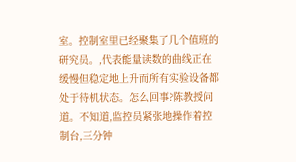室。控制室里已经聚集了几个值班的研究员。,代表能量读数的曲线正在缓慢但稳定地上升而所有实验设备都处于待机状态。怎么回事?陈教授问道。不知道,监控员紧张地操作着控制台,三分钟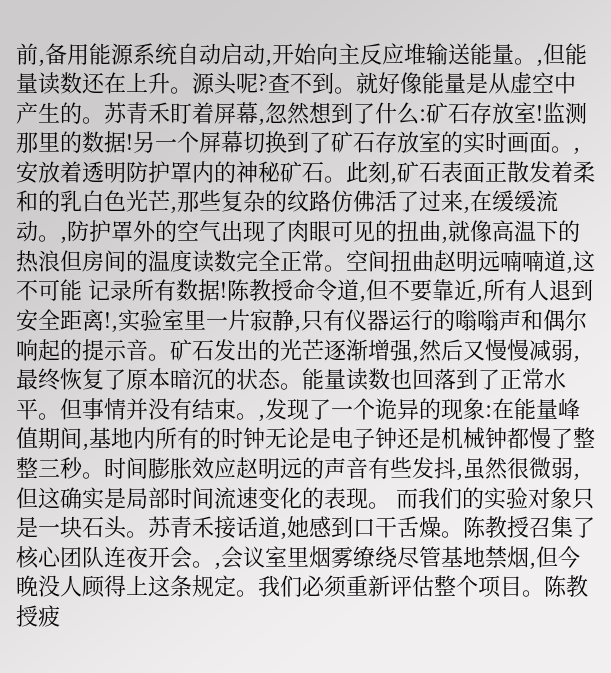前,备用能源系统自动启动,开始向主反应堆输送能量。,但能量读数还在上升。源头呢?查不到。就好像能量是从虚空中产生的。苏青禾盯着屏幕,忽然想到了什么:矿石存放室!监测那里的数据!另一个屏幕切换到了矿石存放室的实时画面。,安放着透明防护罩内的神秘矿石。此刻,矿石表面正散发着柔和的乳白色光芒,那些复杂的纹路仿佛活了过来,在缓缓流动。,防护罩外的空气出现了肉眼可见的扭曲,就像高温下的热浪但房间的温度读数完全正常。空间扭曲赵明远喃喃道,这不可能 记录所有数据!陈教授命令道,但不要靠近,所有人退到安全距离!,实验室里一片寂静,只有仪器运行的嗡嗡声和偶尔响起的提示音。矿石发出的光芒逐渐增强,然后又慢慢减弱,最终恢复了原本暗沉的状态。能量读数也回落到了正常水平。但事情并没有结束。,发现了一个诡异的现象:在能量峰值期间,基地内所有的时钟无论是电子钟还是机械钟都慢了整整三秒。时间膨胀效应赵明远的声音有些发抖,虽然很微弱,但这确实是局部时间流速变化的表现。 而我们的实验对象只是一块石头。苏青禾接话道,她感到口干舌燥。陈教授召集了核心团队连夜开会。,会议室里烟雾缭绕尽管基地禁烟,但今晚没人顾得上这条规定。我们必须重新评估整个项目。陈教授疲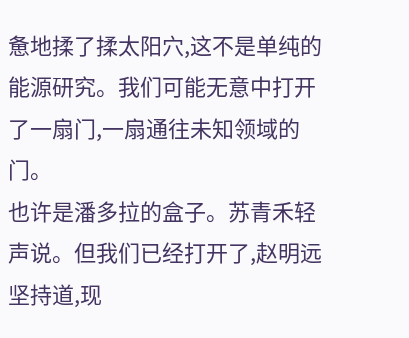惫地揉了揉太阳穴,这不是单纯的能源研究。我们可能无意中打开了一扇门,一扇通往未知领域的门。
也许是潘多拉的盒子。苏青禾轻声说。但我们已经打开了,赵明远坚持道,现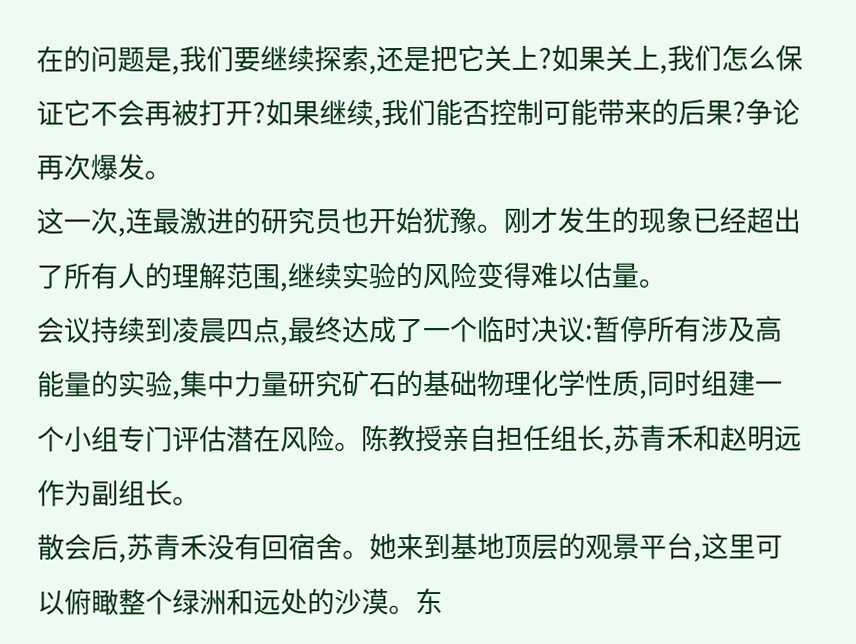在的问题是,我们要继续探索,还是把它关上?如果关上,我们怎么保证它不会再被打开?如果继续,我们能否控制可能带来的后果?争论再次爆发。
这一次,连最激进的研究员也开始犹豫。刚才发生的现象已经超出了所有人的理解范围,继续实验的风险变得难以估量。
会议持续到凌晨四点,最终达成了一个临时决议:暂停所有涉及高能量的实验,集中力量研究矿石的基础物理化学性质,同时组建一个小组专门评估潜在风险。陈教授亲自担任组长,苏青禾和赵明远作为副组长。
散会后,苏青禾没有回宿舍。她来到基地顶层的观景平台,这里可以俯瞰整个绿洲和远处的沙漠。东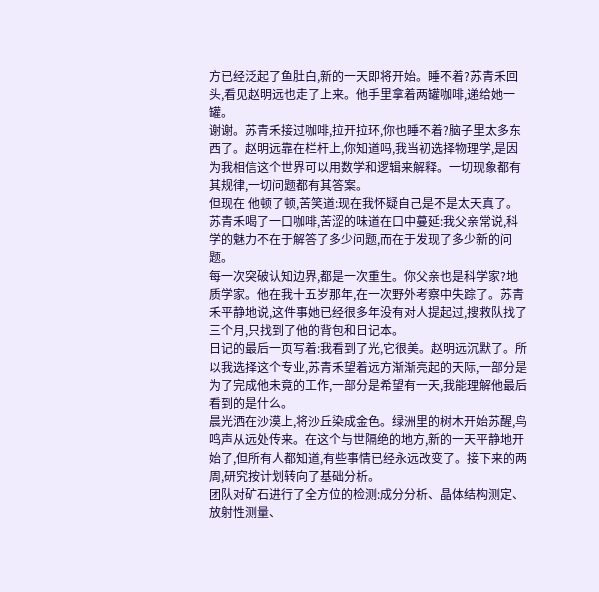方已经泛起了鱼肚白,新的一天即将开始。睡不着?苏青禾回头,看见赵明远也走了上来。他手里拿着两罐咖啡,递给她一罐。
谢谢。苏青禾接过咖啡,拉开拉环,你也睡不着?脑子里太多东西了。赵明远靠在栏杆上,你知道吗,我当初选择物理学,是因为我相信这个世界可以用数学和逻辑来解释。一切现象都有其规律,一切问题都有其答案。
但现在 他顿了顿,苦笑道:现在我怀疑自己是不是太天真了。苏青禾喝了一口咖啡,苦涩的味道在口中蔓延:我父亲常说,科学的魅力不在于解答了多少问题,而在于发现了多少新的问题。
每一次突破认知边界,都是一次重生。你父亲也是科学家?地质学家。他在我十五岁那年,在一次野外考察中失踪了。苏青禾平静地说,这件事她已经很多年没有对人提起过,搜救队找了三个月,只找到了他的背包和日记本。
日记的最后一页写着:我看到了光,它很美。赵明远沉默了。所以我选择这个专业,苏青禾望着远方渐渐亮起的天际,一部分是为了完成他未竟的工作,一部分是希望有一天,我能理解他最后看到的是什么。
晨光洒在沙漠上,将沙丘染成金色。绿洲里的树木开始苏醒,鸟鸣声从远处传来。在这个与世隔绝的地方,新的一天平静地开始了,但所有人都知道,有些事情已经永远改变了。接下来的两周,研究按计划转向了基础分析。
团队对矿石进行了全方位的检测:成分分析、晶体结构测定、放射性测量、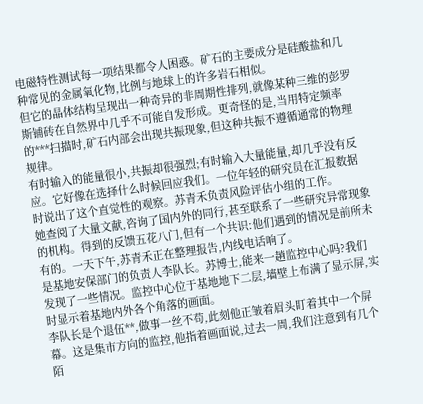电磁特性测试每一项结果都令人困惑。矿石的主要成分是硅酸盐和几种常见的金属氧化物,比例与地球上的许多岩石相似。
但它的晶体结构呈现出一种奇异的非周期性排列,就像某种三维的彭罗斯铺砖在自然界中几乎不可能自发形成。更奇怪的是,当用特定频率的***扫描时,矿石内部会出现共振现象,但这种共振不遵循通常的物理规律。
有时输入的能量很小,共振却很强烈;有时输入大量能量,却几乎没有反应。它好像在选择什么时候回应我们。一位年轻的研究员在汇报数据时说出了这个直觉性的观察。苏青禾负责风险评估小组的工作。
她查阅了大量文献,咨询了国内外的同行,甚至联系了一些研究异常现象的机构。得到的反馈五花八门,但有一个共识:他们遇到的情况是前所未有的。一天下午,苏青禾正在整理报告,内线电话响了。
是基地安保部门的负责人李队长。苏博士,能来一趟监控中心吗?我们发现了一些情况。监控中心位于基地地下二层,墙壁上布满了显示屏,实时显示着基地内外各个角落的画面。
李队长是个退伍**,做事一丝不苟,此刻他正皱着眉头盯着其中一个屏幕。这是集市方向的监控,他指着画面说,过去一周,我们注意到有几个陌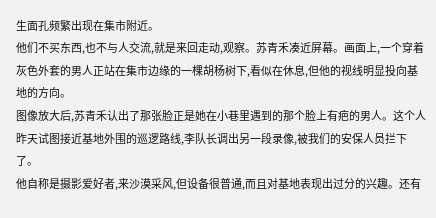生面孔频繁出现在集市附近。
他们不买东西,也不与人交流,就是来回走动,观察。苏青禾凑近屏幕。画面上,一个穿着灰色外套的男人正站在集市边缘的一棵胡杨树下,看似在休息,但他的视线明显投向基地的方向。
图像放大后,苏青禾认出了那张脸正是她在小巷里遇到的那个脸上有疤的男人。这个人昨天试图接近基地外围的巡逻路线,李队长调出另一段录像,被我们的安保人员拦下了。
他自称是摄影爱好者,来沙漠采风,但设备很普通,而且对基地表现出过分的兴趣。还有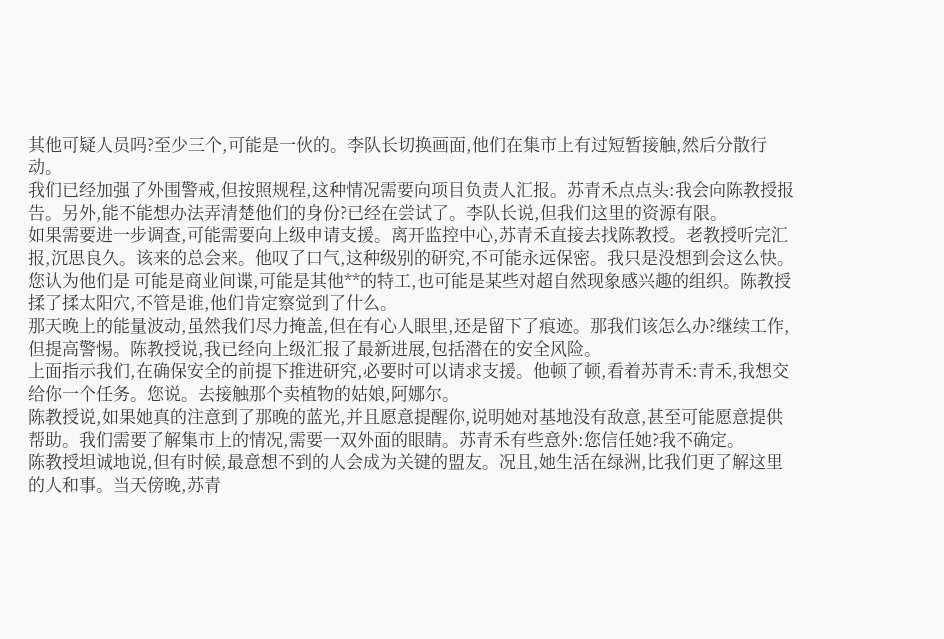其他可疑人员吗?至少三个,可能是一伙的。李队长切换画面,他们在集市上有过短暂接触,然后分散行动。
我们已经加强了外围警戒,但按照规程,这种情况需要向项目负责人汇报。苏青禾点点头:我会向陈教授报告。另外,能不能想办法弄清楚他们的身份?已经在尝试了。李队长说,但我们这里的资源有限。
如果需要进一步调查,可能需要向上级申请支援。离开监控中心,苏青禾直接去找陈教授。老教授听完汇报,沉思良久。该来的总会来。他叹了口气,这种级别的研究,不可能永远保密。我只是没想到会这么快。
您认为他们是 可能是商业间谍,可能是其他**的特工,也可能是某些对超自然现象感兴趣的组织。陈教授揉了揉太阳穴,不管是谁,他们肯定察觉到了什么。
那天晚上的能量波动,虽然我们尽力掩盖,但在有心人眼里,还是留下了痕迹。那我们该怎么办?继续工作,但提高警惕。陈教授说,我已经向上级汇报了最新进展,包括潜在的安全风险。
上面指示我们,在确保安全的前提下推进研究,必要时可以请求支援。他顿了顿,看着苏青禾:青禾,我想交给你一个任务。您说。去接触那个卖植物的姑娘,阿娜尔。
陈教授说,如果她真的注意到了那晚的蓝光,并且愿意提醒你,说明她对基地没有敌意,甚至可能愿意提供帮助。我们需要了解集市上的情况,需要一双外面的眼睛。苏青禾有些意外:您信任她?我不确定。
陈教授坦诚地说,但有时候,最意想不到的人会成为关键的盟友。况且,她生活在绿洲,比我们更了解这里的人和事。当天傍晚,苏青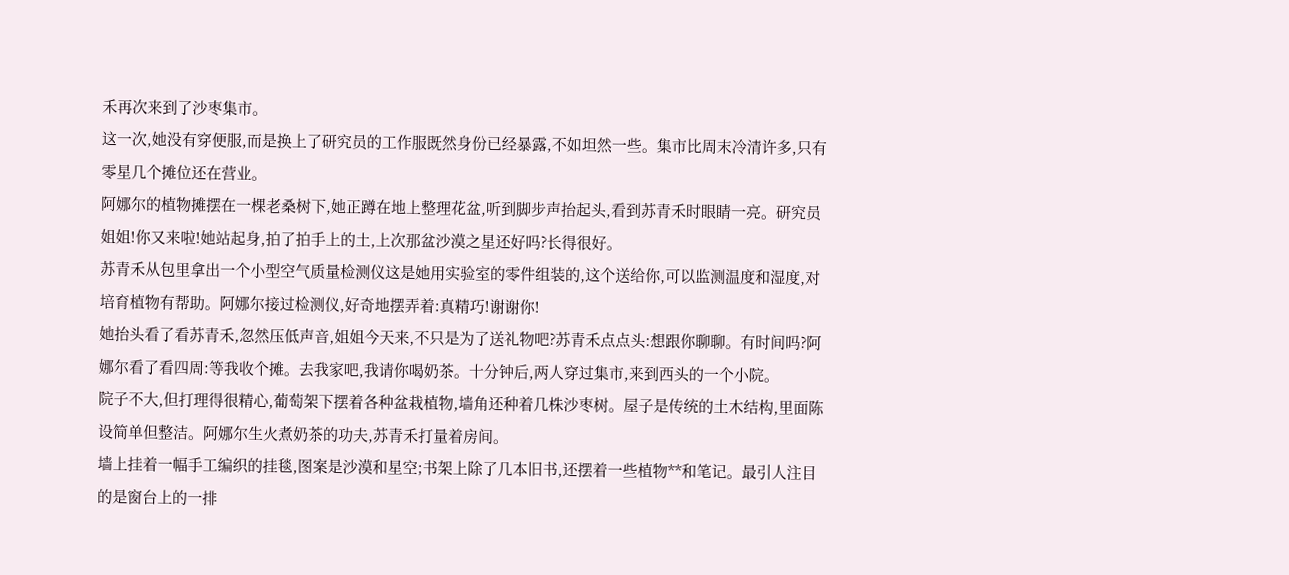禾再次来到了沙枣集市。
这一次,她没有穿便服,而是换上了研究员的工作服既然身份已经暴露,不如坦然一些。集市比周末冷清许多,只有零星几个摊位还在营业。
阿娜尔的植物摊摆在一棵老桑树下,她正蹲在地上整理花盆,听到脚步声抬起头,看到苏青禾时眼睛一亮。研究员姐姐!你又来啦!她站起身,拍了拍手上的土,上次那盆沙漠之星还好吗?长得很好。
苏青禾从包里拿出一个小型空气质量检测仪这是她用实验室的零件组装的,这个送给你,可以监测温度和湿度,对培育植物有帮助。阿娜尔接过检测仪,好奇地摆弄着:真精巧!谢谢你!
她抬头看了看苏青禾,忽然压低声音,姐姐今天来,不只是为了送礼物吧?苏青禾点点头:想跟你聊聊。有时间吗?阿娜尔看了看四周:等我收个摊。去我家吧,我请你喝奶茶。十分钟后,两人穿过集市,来到西头的一个小院。
院子不大,但打理得很精心,葡萄架下摆着各种盆栽植物,墙角还种着几株沙枣树。屋子是传统的土木结构,里面陈设简单但整洁。阿娜尔生火煮奶茶的功夫,苏青禾打量着房间。
墙上挂着一幅手工编织的挂毯,图案是沙漠和星空;书架上除了几本旧书,还摆着一些植物**和笔记。最引人注目的是窗台上的一排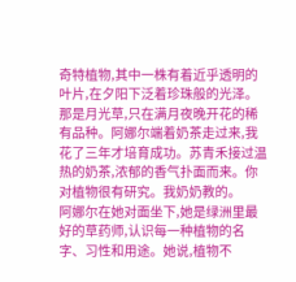奇特植物,其中一株有着近乎透明的叶片,在夕阳下泛着珍珠般的光泽。
那是月光草,只在满月夜晚开花的稀有品种。阿娜尔端着奶茶走过来,我花了三年才培育成功。苏青禾接过温热的奶茶,浓郁的香气扑面而来。你对植物很有研究。我奶奶教的。
阿娜尔在她对面坐下,她是绿洲里最好的草药师,认识每一种植物的名字、习性和用途。她说,植物不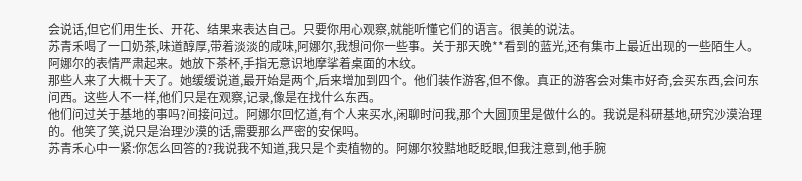会说话,但它们用生长、开花、结果来表达自己。只要你用心观察,就能听懂它们的语言。很美的说法。
苏青禾喝了一口奶茶,味道醇厚,带着淡淡的咸味,阿娜尔,我想问你一些事。关于那天晚**看到的蓝光,还有集市上最近出现的一些陌生人。阿娜尔的表情严肃起来。她放下茶杯,手指无意识地摩挲着桌面的木纹。
那些人来了大概十天了。她缓缓说道,最开始是两个,后来增加到四个。他们装作游客,但不像。真正的游客会对集市好奇,会买东西,会问东问西。这些人不一样,他们只是在观察,记录,像是在找什么东西。
他们问过关于基地的事吗?间接问过。阿娜尔回忆道,有个人来买水,闲聊时问我,那个大圆顶里是做什么的。我说是科研基地,研究沙漠治理的。他笑了笑,说只是治理沙漠的话,需要那么严密的安保吗。
苏青禾心中一紧:你怎么回答的?我说我不知道,我只是个卖植物的。阿娜尔狡黠地眨眨眼,但我注意到,他手腕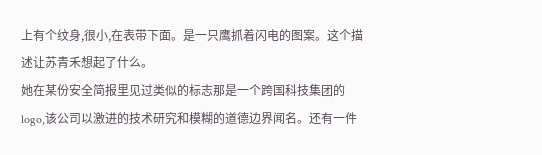上有个纹身,很小,在表带下面。是一只鹰抓着闪电的图案。这个描述让苏青禾想起了什么。
她在某份安全简报里见过类似的标志那是一个跨国科技集团的logo,该公司以激进的技术研究和模糊的道德边界闻名。还有一件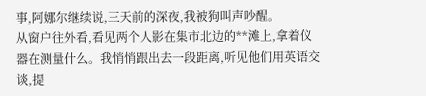事,阿娜尔继续说,三天前的深夜,我被狗叫声吵醒。
从窗户往外看,看见两个人影在集市北边的**滩上,拿着仪器在测量什么。我悄悄跟出去一段距离,听见他们用英语交谈,提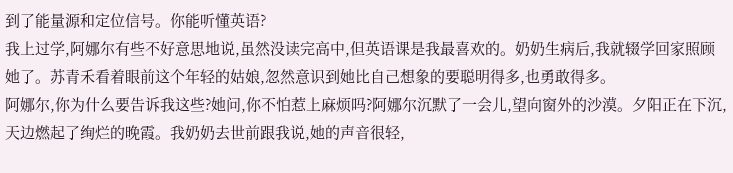到了能量源和定位信号。你能听懂英语?
我上过学,阿娜尔有些不好意思地说,虽然没读完高中,但英语课是我最喜欢的。奶奶生病后,我就辍学回家照顾她了。苏青禾看着眼前这个年轻的姑娘,忽然意识到她比自己想象的要聪明得多,也勇敢得多。
阿娜尔,你为什么要告诉我这些?她问,你不怕惹上麻烦吗?阿娜尔沉默了一会儿,望向窗外的沙漠。夕阳正在下沉,天边燃起了绚烂的晚霞。我奶奶去世前跟我说,她的声音很轻,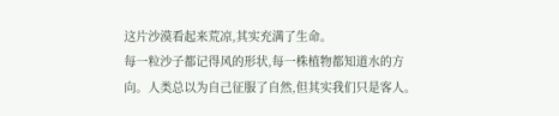这片沙漠看起来荒凉,其实充满了生命。
每一粒沙子都记得风的形状,每一株植物都知道水的方向。人类总以为自己征服了自然,但其实我们只是客人。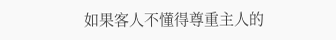如果客人不懂得尊重主人的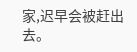家,迟早会被赶出去。